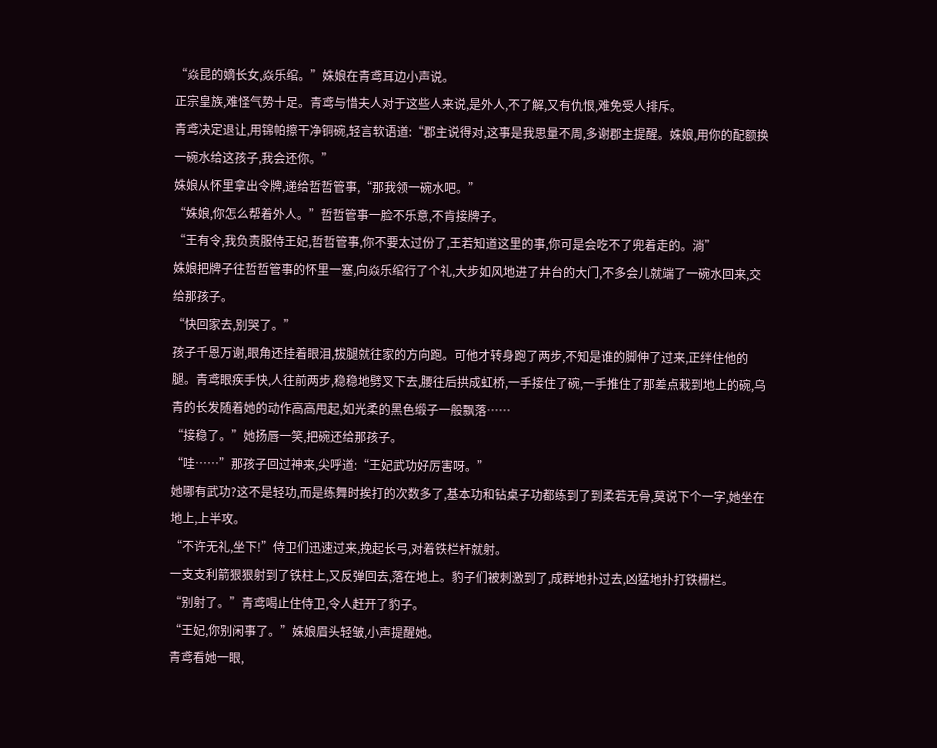“焱昆的嫡长女,焱乐绾。”姝娘在青鸢耳边小声说。
正宗皇族,难怪气势十足。青鸢与惜夫人对于这些人来说,是外人,不了解,又有仇恨,难免受人排斥。
青鸢决定退让,用锦帕擦干净铜碗,轻言软语道:“郡主说得对,这事是我思量不周,多谢郡主提醒。姝娘,用你的配额换一碗水给这孩子,我会还你。”
姝娘从怀里拿出令牌,递给哲哲管事,“那我领一碗水吧。”
“姝娘,你怎么帮着外人。”哲哲管事一脸不乐意,不肯接牌子。
“王有令,我负责服侍王妃,哲哲管事,你不要太过份了,王若知道这里的事,你可是会吃不了兜着走的。淌”
姝娘把牌子往哲哲管事的怀里一塞,向焱乐绾行了个礼,大步如风地进了井台的大门,不多会儿就端了一碗水回来,交给那孩子。
“快回家去,别哭了。”
孩子千恩万谢,眼角还挂着眼泪,拔腿就往家的方向跑。可他才转身跑了两步,不知是谁的脚伸了过来,正绊住他的腿。青鸢眼疾手快,人往前两步,稳稳地劈叉下去,腰往后拱成虹桥,一手接住了碗,一手推住了那差点栽到地上的碗,乌青的长发随着她的动作高高甩起,如光柔的黑色缎子一般飘落……
“接稳了。”她扬唇一笑,把碗还给那孩子。
“哇……”那孩子回过神来,尖呼道:“王妃武功好厉害呀。”
她哪有武功?这不是轻功,而是练舞时挨打的次数多了,基本功和钻桌子功都练到了到柔若无骨,莫说下个一字,她坐在地上,上半攻。
“不许无礼,坐下!”侍卫们迅速过来,挽起长弓,对着铁栏杆就射。
一支支利箭狠狠射到了铁柱上,又反弹回去,落在地上。豹子们被刺激到了,成群地扑过去,凶猛地扑打铁栅栏。
“别射了。”青鸢喝止住侍卫,令人赶开了豹子。
“王妃,你别闲事了。”姝娘眉头轻皱,小声提醒她。
青鸢看她一眼,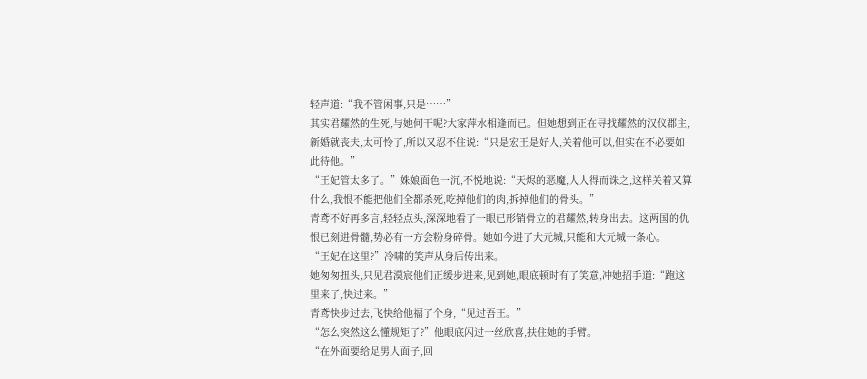轻声道:“我不管闲事,只是……”
其实君耀然的生死,与她何干呢?大家萍水相逢而已。但她想到正在寻找耀然的汉仪郡主,新婚就丧夫,太可怜了,所以又忍不住说:“只是宏王是好人,关着他可以,但实在不必要如此待他。”
“王妃管太多了。”姝娘面色一沉,不悦地说:“天烬的恶魔,人人得而诛之,这样关着又算什么,我恨不能把他们全都杀死,吃掉他们的肉,拆掉他们的骨头。”
青鸢不好再多言,轻轻点头,深深地看了一眼已形销骨立的君耀然,转身出去。这两国的仇恨已刻进骨髓,势必有一方会粉身碎骨。她如今进了大元城,只能和大元城一条心。
“王妃在这里?”冷啸的笑声从身后传出来。
她匆匆扭头,只见君漠宸他们正缓步进来,见到她,眼底顿时有了笑意,冲她招手道:“跑这里来了,快过来。”
青鸢快步过去,飞快给他福了个身,“见过吾王。”
“怎么突然这么懂规矩了?”他眼底闪过一丝欣喜,扶住她的手臂。
“在外面要给足男人面子,回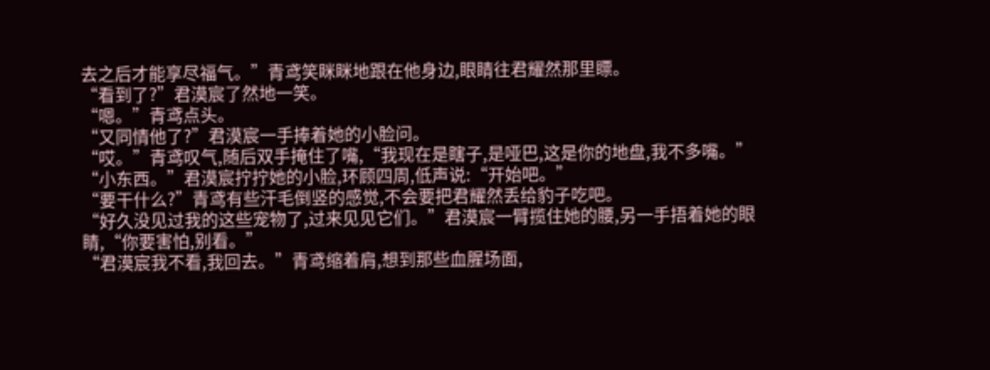去之后才能享尽福气。”青鸢笑眯眯地跟在他身边,眼睛往君耀然那里瞟。
“看到了?”君漠宸了然地一笑。
“嗯。”青鸢点头。
“又同情他了?”君漠宸一手捧着她的小脸问。
“哎。”青鸢叹气,随后双手掩住了嘴,“我现在是瞎子,是哑巴,这是你的地盘,我不多嘴。”
“小东西。”君漠宸拧拧她的小脸,环顾四周,低声说:“开始吧。”
“要干什么?”青鸢有些汗毛倒竖的感觉,不会要把君耀然丢给豹子吃吧。
“好久没见过我的这些宠物了,过来见见它们。”君漠宸一臂揽住她的腰,另一手捂着她的眼睛,“你要害怕,别看。”
“君漠宸我不看,我回去。”青鸢缩着肩,想到那些血腥场面,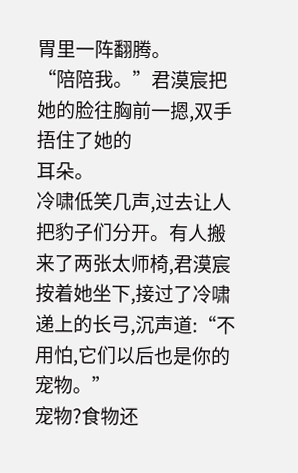胃里一阵翻腾。
“陪陪我。”君漠宸把她的脸往胸前一摁,双手捂住了她的
耳朵。
冷啸低笑几声,过去让人把豹子们分开。有人搬来了两张太师椅,君漠宸按着她坐下,接过了冷啸递上的长弓,沉声道:“不用怕,它们以后也是你的宠物。”
宠物?食物还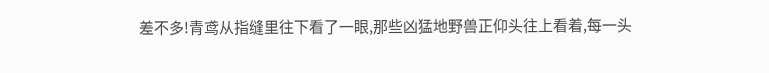差不多!青鸢从指缝里往下看了一眼,那些凶猛地野兽正仰头往上看着,每一头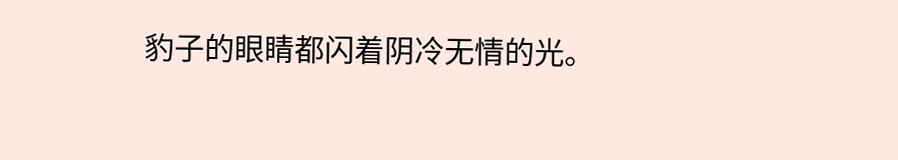豹子的眼睛都闪着阴冷无情的光。